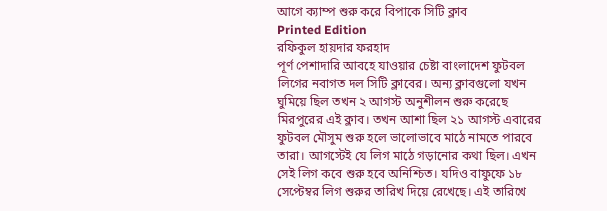আগে ক্যাম্প শুরু করে বিপাকে সিটি ক্লাব
Printed Edition
রফিকুল হায়দার ফরহাদ
পূর্ণ পেশাদারি আবহে যাওয়ার চেষ্টা বাংলাদেশ ফুটবল লিগের নবাগত দল সিটি ক্লাবের। অন্য ক্লাবগুলো যখন ঘুমিয়ে ছিল তখন ২ আগস্ট অনুশীলন শুরু করেছে মিরপুরের এই ক্লাব। তখন আশা ছিল ২১ আগস্ট এবারের ফুটবল মৌসুম শুরু হলে ভালোভাবে মাঠে নামতে পারবে তারা। আগস্টেই যে লিগ মাঠে গড়ানোর কথা ছিল। এখন সেই লিগ কবে শুরু হবে অনিশ্চিত। যদিও বাফুফে ১৮ সেপ্টেম্বর লিগ শুরুর তারিখ দিয়ে রেখেছে। এই তারিখে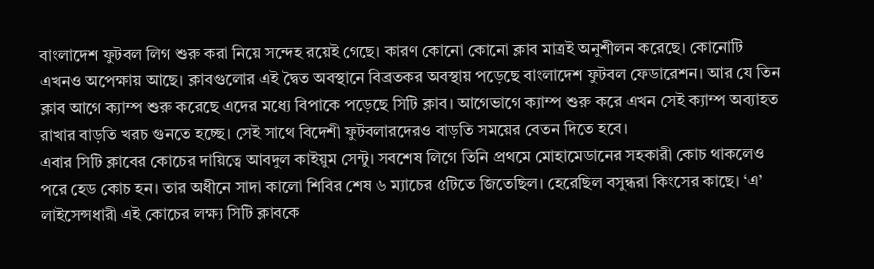বাংলাদেশ ফুটবল লিগ শুরু করা নিয়ে সন্দেহ রয়েই গেছে। কারণ কোনো কোনো ক্লাব মাত্রই অনুশীলন করেছে। কোনোটি এখনও অপেক্ষায় আছে। ক্লাবগুলোর এই দ্বৈত অবস্থানে বিব্রতকর অবস্থায় পড়েছে বাংলাদেশ ফুটবল ফেডারেশন। আর যে তিন ক্লাব আগে ক্যাম্প শুরু করেছে এদের মধ্যে বিপাকে পড়েছে সিটি ক্লাব। আগেভাগে ক্যাম্প শুরু করে এখন সেই ক্যাম্প অব্যাহত রাখার বাড়তি খরচ গুনতে হচ্ছে। সেই সাথে বিদেশী ফুটবলারদেরও বাড়তি সময়ের বেতন দিতে হবে।
এবার সিটি ক্লাবের কোচের দায়িত্বে আবদুল কাইয়ুম সেন্টু। সবশেষ লিগে তিনি প্রথমে মোহামেডানের সহকারী কোচ থাকলেও পরে হেড কোচ হন। তার অধীনে সাদা কালো শিবির শেষ ৬ ম্যাচের ৫টিতে জিতেছিল। হেরেছিল বসুন্ধরা কিংসের কাছে। ‘এ’ লাইসেন্সধারী এই কোচের লক্ষ্য সিটি ক্লাবকে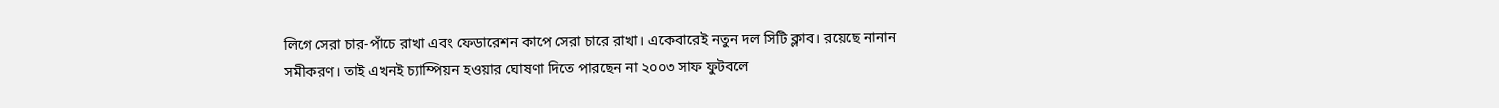লিগে সেরা চার-পাঁচে রাখা এবং ফেডারেশন কাপে সেরা চারে রাখা। একেবারেই নতুন দল সিটি ক্লাব। রয়েছে নানান সমীকরণ। তাই এখনই চ্যাম্পিয়ন হওয়ার ঘোষণা দিতে পারছেন না ২০০৩ সাফ ফুটবলে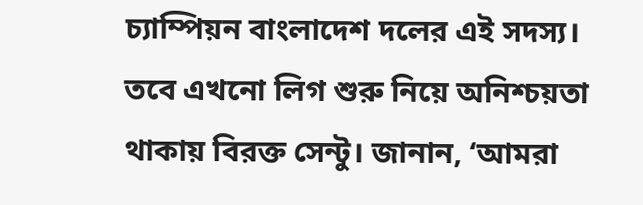চ্যাম্পিয়ন বাংলাদেশ দলের এই সদস্য।
তবে এখনো লিগ শুরু নিয়ে অনিশ্চয়তা থাকায় বিরক্ত সেন্টু। জানান, ‘আমরা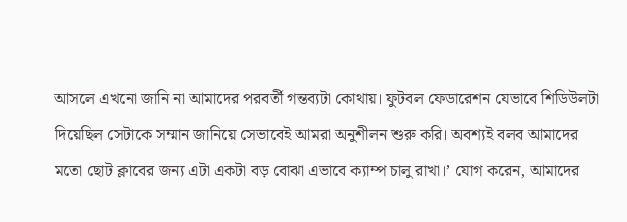আসলে এখনো জানি না আমাদের পরবর্তী গন্তব্যটা কোথায়। ফুটবল ফেডারেশন যেভাবে শিডিউলটা দিয়েছিল সেটাকে সম্মান জানিয়ে সেভাবেই আমরা অনুশীলন শুরু করি। অবশ্যই বলব আমাদের মতো ছোট ক্লাবের জন্য এটা একটা বড় বোঝা এভাবে ক্যাম্প চালু রাখা।’ যোগ করেন, আমাদের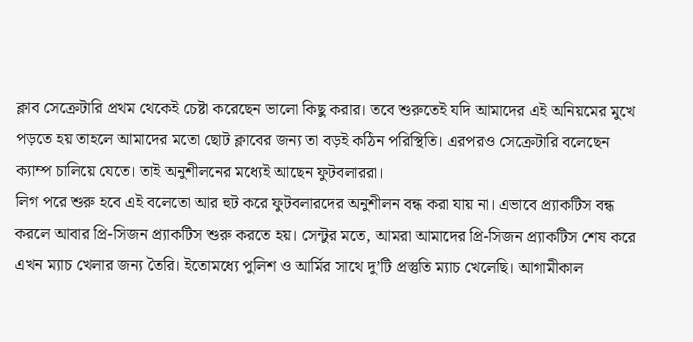ক্লাব সেক্রেটারি প্রথম থেকেই চেষ্টা করেছেন ভালো কিছু করার। তবে শুরুতেই যদি আমাদের এই অনিয়মের মুখে পড়তে হয় তাহলে আমাদের মতো ছোট ক্লাবের জন্য তা বড়ই কঠিন পরিস্থিতি। এরপরও সেক্রেটারি বলেছেন ক্যাম্প চালিয়ে যেতে। তাই অনুশীলনের মধ্যেই আছেন ফুটবলাররা।
লিগ পরে শুরু হবে এই বলেতো আর হুট করে ফুটবলারদের অনুশীলন বন্ধ করা যায় না। এভাবে প্র্যাকটিস বন্ধ করলে আবার প্রি-সিজন প্র্যাকটিস শুরু করতে হয়। সেন্টুর মতে, আমরা আমাদের প্রি-সিজন প্র্যাকটিস শেষ করে এখন ম্যাচ খেলার জন্য তৈরি। ইতোমধ্যে পুলিশ ও আর্মির সাথে দু’টি প্রস্তুতি ম্যাচ খেলেছি। আগামীকাল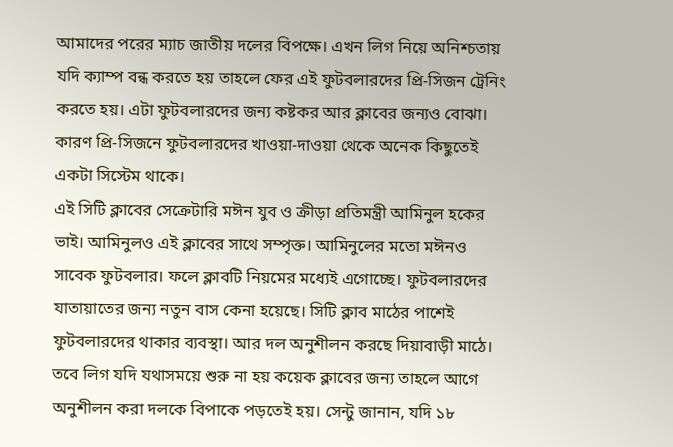আমাদের পরের ম্যাচ জাতীয় দলের বিপক্ষে। এখন লিগ নিয়ে অনিশ্চতায় যদি ক্যাম্প বন্ধ করতে হয় তাহলে ফের এই ফুটবলারদের প্রি-সিজন ট্রেনিং করতে হয়। এটা ফুটবলারদের জন্য কষ্টকর আর ক্লাবের জন্যও বোঝা। কারণ প্রি-সিজনে ফুটবলারদের খাওয়া-দাওয়া থেকে অনেক কিছুতেই একটা সিস্টেম থাকে।
এই সিটি ক্লাবের সেক্রেটারি মঈন যুব ও ক্রীড়া প্রতিমন্ত্রী আমিনুল হকের ভাই। আমিনুলও এই ক্লাবের সাথে সম্পৃক্ত। আমিনুলের মতো মঈনও সাবেক ফুটবলার। ফলে ক্লাবটি নিয়মের মধ্যেই এগোচ্ছে। ফুটবলারদের যাতায়াতের জন্য নতুন বাস কেনা হয়েছে। সিটি ক্লাব মাঠের পাশেই ফুটবলারদের থাকার ব্যবস্থা। আর দল অনুশীলন করছে দিয়াবাড়ী মাঠে। তবে লিগ যদি যথাসময়ে শুরু না হয় কয়েক ক্লাবের জন্য তাহলে আগে অনুশীলন করা দলকে বিপাকে পড়তেই হয়। সেন্টু জানান, যদি ১৮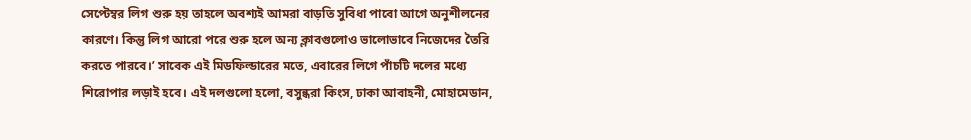সেপ্টেম্বর লিগ শুরু হয় তাহলে অবশ্যই আমরা বাড়তি সুবিধা পাবো আগে অনুশীলনের কারণে। কিন্তু লিগ আরো পরে শুরু হলে অন্য ক্লাবগুলোও ভালোভাবে নিজেদের তৈরি করতে পারবে।’ সাবেক এই মিডফিল্ডারের মতে, এবারের লিগে পাঁচটি দলের মধ্যে শিরোপার লড়াই হবে। এই দলগুলো হলো, বসুন্ধরা কিংস, ঢাকা আবাহনী, মোহামেডান,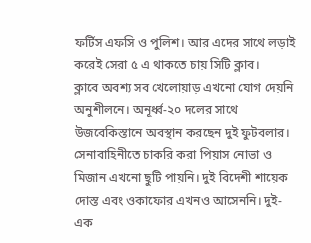ফর্টিস এফসি ও পুলিশ। আর এদের সাথে লড়াই করেই সেরা ৫ এ থাকতে চায় সিটি ক্লাব।
ক্লাবে অবশ্য সব খেলোয়াড় এখনো যোগ দেয়নি অনুশীলনে। অনূর্ধ্ব-২০ দলের সাথে উজবেকিস্তানে অবস্থান করছেন দুই ফুটবলার। সেনাবাহিনীতে চাকরি করা পিয়াস নোভা ও মিজান এখনো ছুটি পায়নি। দুই বিদেশী শায়েক দোস্ত এবং ওকাফোর এখনও আসেননি। দুই-এক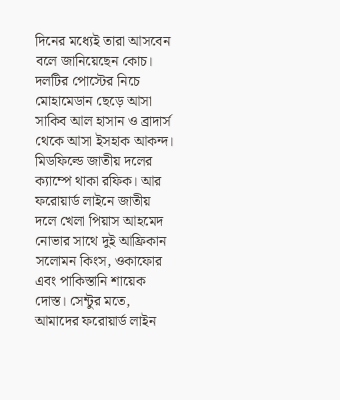দিনের মধ্যেই তারা আসবেন বলে জানিয়েছেন কোচ। দলটির পোস্টের নিচে মোহামেডান ছেড়ে আসা সাকিব আল হাসান ও ব্রাদার্স থেকে আসা ইসহাক আকন্দ। মিডফিল্ডে জাতীয় দলের ক্যাম্পে থাকা রফিক। আর ফরোয়ার্ড লাইনে জাতীয় দলে খেলা পিয়াস আহমেদ নোভার সাথে দুই আফ্রিকান সলোমন কিংস, ওকাফোর এবং পাকিস্তানি শায়েক দোস্ত। সেন্টুর মতে, আমাদের ফরোয়ার্ড লাইন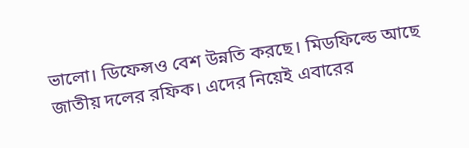ভালো। ডিফেন্সও বেশ উন্নতি করছে। মিডফিল্ডে আছে জাতীয় দলের রফিক। এদের নিয়েই এবারের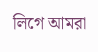লিগে আমরা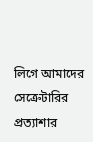লিগে আমাদের সেক্রেটারির প্রত্যাশার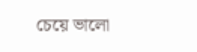চেয়ে ভালো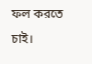ফল করতে চাই।